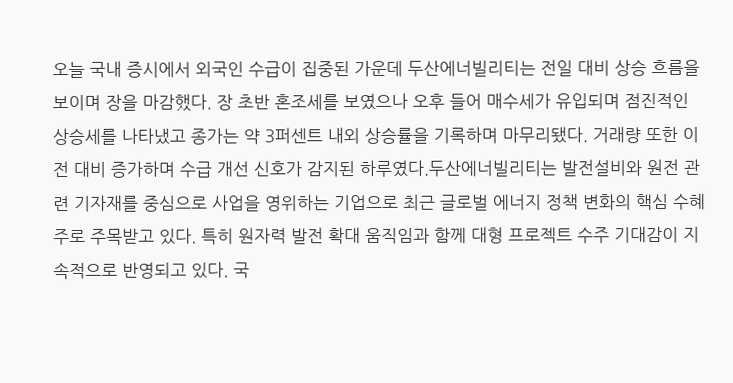오늘 국내 증시에서 외국인 수급이 집중된 가운데 두산에너빌리티는 전일 대비 상승 흐름을 보이며 장을 마감했다. 장 초반 혼조세를 보였으나 오후 들어 매수세가 유입되며 점진적인 상승세를 나타냈고 종가는 약 3퍼센트 내외 상승률을 기록하며 마무리됐다. 거래량 또한 이전 대비 증가하며 수급 개선 신호가 감지된 하루였다.두산에너빌리티는 발전설비와 원전 관련 기자재를 중심으로 사업을 영위하는 기업으로 최근 글로벌 에너지 정책 변화의 핵심 수혜주로 주목받고 있다. 특히 원자력 발전 확대 움직임과 함께 대형 프로젝트 수주 기대감이 지속적으로 반영되고 있다. 국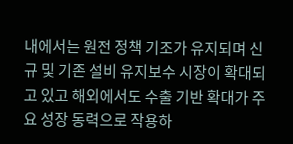내에서는 원전 정책 기조가 유지되며 신규 및 기존 설비 유지보수 시장이 확대되고 있고 해외에서도 수출 기반 확대가 주요 성장 동력으로 작용하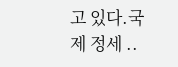고 있다.국제 정세 ..